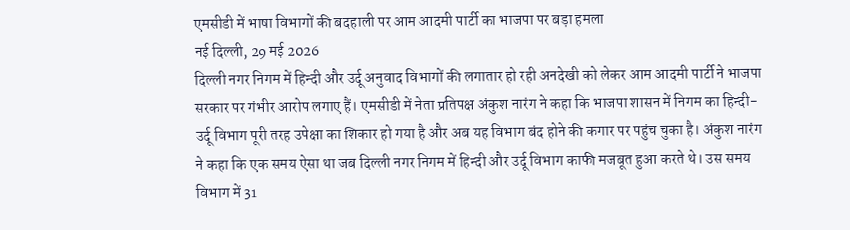एमसीडी में भाषा विभागों की बदहाली पर आम आदमी पार्टी का भाजपा पर बड़ा हमला
नई दिल्ली, 29 मई 2026
दिल्ली नगर निगम में हिन्दी और उर्दू अनुवाद विभागों की लगातार हो रही अनदेखी को लेकर आम आदमी पार्टी ने भाजपा सरकार पर गंभीर आरोप लगाए हैं। एमसीडी में नेता प्रतिपक्ष अंकुश नारंग ने कहा कि भाजपा शासन में निगम का हिन्दी-उर्दू विभाग पूरी तरह उपेक्षा का शिकार हो गया है और अब यह विभाग बंद होने की कगार पर पहुंच चुका है। अंकुश नारंग ने कहा कि एक समय ऐसा था जब दिल्ली नगर निगम में हिन्दी और उर्दू विभाग काफी मजबूत हुआ करते थे। उस समय विभाग में 31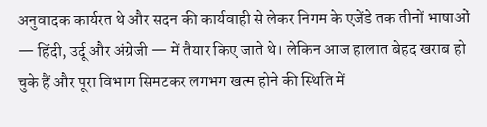अनुवादक कार्यरत थे और सदन की कार्यवाही से लेकर निगम के एजेंडे तक तीनों भाषाओं — हिंदी, उर्दू और अंग्रेजी — में तैयार किए जाते थे। लेकिन आज हालात बेहद खराब हो चुके हैं और पूरा विभाग सिमटकर लगभग खत्म होने की स्थिति में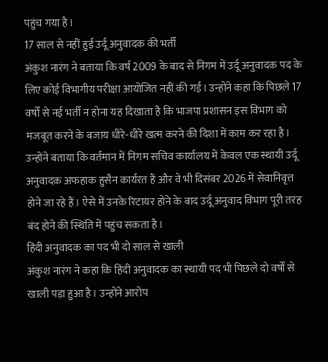पहुंच गया है।
17 साल से नहीं हुई उर्दू अनुवादक की भर्ती
अंकुश नारंग ने बताया कि वर्ष 2009 के बाद से निगम में उर्दू अनुवादक पद के लिए कोई विभागीय परीक्षा आयोजित नहीं की गई। उन्होंने कहा कि पिछले 17 वर्षों से नई भर्ती न होना यह दिखाता है कि भाजपा प्रशासन इस विभाग को मजबूत करने के बजाय धीरे-धीरे खत्म करने की दिशा में काम कर रहा है। उन्होंने बताया कि वर्तमान में निगम सचिव कार्यालय में केवल एक स्थायी उर्दू अनुवादक अफहाक हुसैन कार्यरत हैं और वे भी दिसंबर 2026 में सेवानिवृत्त होने जा रहे हैं। ऐसे में उनके रिटायर होने के बाद उर्दू अनुवाद विभाग पूरी तरह बंद होने की स्थिति में पहुंच सकता है।
हिंदी अनुवादक का पद भी दो साल से खाली
अंकुश नारंग ने कहा कि हिंदी अनुवादक का स्थायी पद भी पिछले दो वर्षों से खाली पड़ा हुआ है। उन्होंने आरोप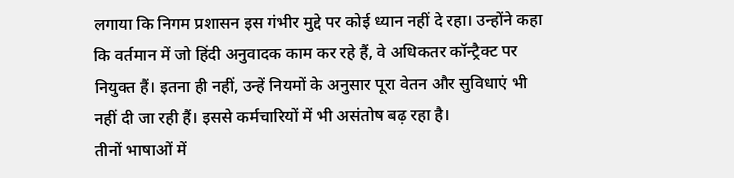लगाया कि निगम प्रशासन इस गंभीर मुद्दे पर कोई ध्यान नहीं दे रहा। उन्होंने कहा कि वर्तमान में जो हिंदी अनुवादक काम कर रहे हैं, वे अधिकतर कॉन्ट्रैक्ट पर नियुक्त हैं। इतना ही नहीं, उन्हें नियमों के अनुसार पूरा वेतन और सुविधाएं भी नहीं दी जा रही हैं। इससे कर्मचारियों में भी असंतोष बढ़ रहा है।
तीनों भाषाओं में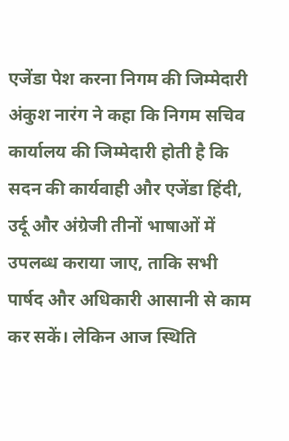एजेंडा पेश करना निगम की जिम्मेदारी
अंकुश नारंग ने कहा कि निगम सचिव कार्यालय की जिम्मेदारी होती है कि सदन की कार्यवाही और एजेंडा हिंदी, उर्दू और अंग्रेजी तीनों भाषाओं में उपलब्ध कराया जाए, ताकि सभी पार्षद और अधिकारी आसानी से काम कर सकें। लेकिन आज स्थिति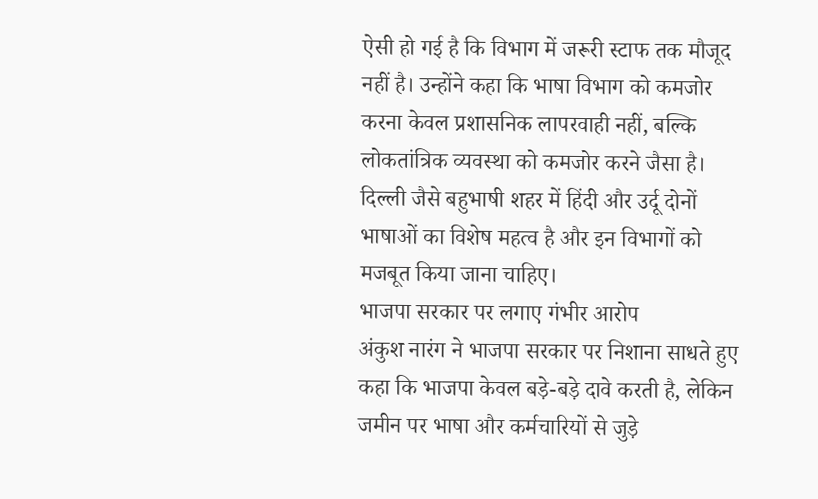ऐसी हो गई है कि विभाग में जरूरी स्टाफ तक मौजूद नहीं है। उन्होंने कहा कि भाषा विभाग को कमजोर करना केवल प्रशासनिक लापरवाही नहीं, बल्कि लोकतांत्रिक व्यवस्था को कमजोर करने जैसा है। दिल्ली जैसे बहुभाषी शहर में हिंदी और उर्दू दोनों भाषाओं का विशेष महत्व है और इन विभागों को मजबूत किया जाना चाहिए।
भाजपा सरकार पर लगाए गंभीर आरोप
अंकुश नारंग ने भाजपा सरकार पर निशाना साधते हुए कहा कि भाजपा केवल बड़े-बड़े दावे करती है, लेकिन जमीन पर भाषा और कर्मचारियों से जुड़े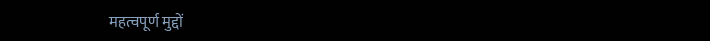महत्वपूर्ण मुद्दों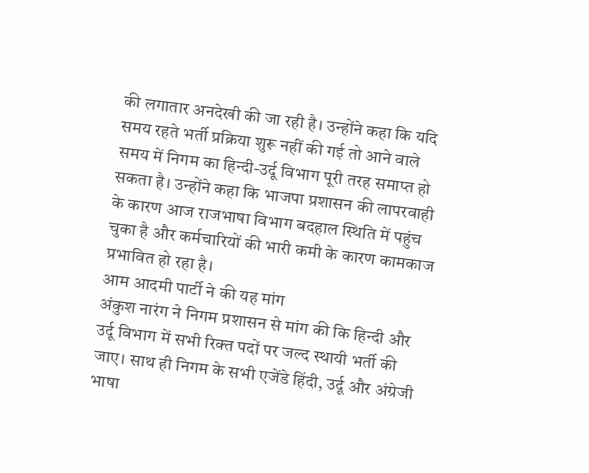की लगातार अनदेखी की जा रही है। उन्होंने कहा कि यदि समय रहते भर्ती प्रक्रिया शुरू नहीं की गई तो आने वाले समय में निगम का हिन्दी-उर्दू विभाग पूरी तरह समाप्त हो सकता है। उन्होंने कहा कि भाजपा प्रशासन की लापरवाही के कारण आज राजभाषा विभाग बदहाल स्थिति में पहुंच चुका है और कर्मचारियों की भारी कमी के कारण कामकाज प्रभावित हो रहा है।
आम आदमी पार्टी ने की यह मांग
अंकुश नारंग ने निगम प्रशासन से मांग की कि हिन्दी और उर्दू विभाग में सभी रिक्त पदों पर जल्द स्थायी भर्ती की जाए। साथ ही निगम के सभी एजेंडे हिंदी, उर्दू और अंग्रेजी भाषा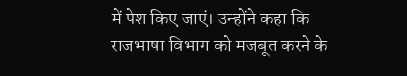में पेश किए जाएं। उन्होंने कहा कि राजभाषा विभाग को मजबूत करने के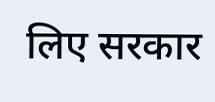लिए सरकार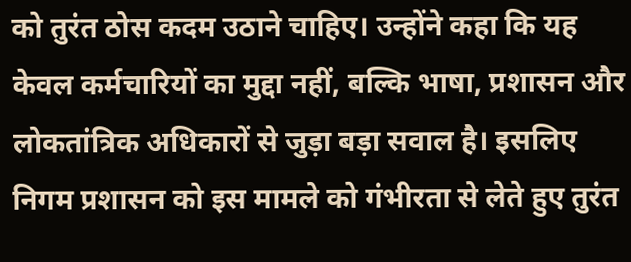को तुरंत ठोस कदम उठाने चाहिए। उन्होंने कहा कि यह केवल कर्मचारियों का मुद्दा नहीं, बल्कि भाषा, प्रशासन और लोकतांत्रिक अधिकारों से जुड़ा बड़ा सवाल है। इसलिए निगम प्रशासन को इस मामले को गंभीरता से लेते हुए तुरंत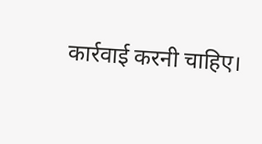कार्रवाई करनी चाहिए।